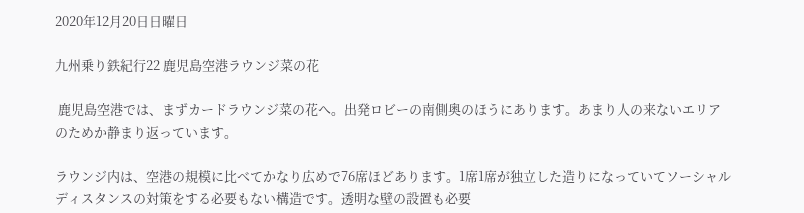2020年12月20日日曜日

九州乗り鉄紀行22 鹿児島空港ラウンジ菜の花

 鹿児島空港では、まずカードラウンジ菜の花へ。出発ロビーの南側奥のほうにあります。あまり人の来ないエリアのためか静まり返っています。

ラウンジ内は、空港の規模に比べてかなり広めで76席ほどあります。1席1席が独立した造りになっていてソーシャルディスタンスの対策をする必要もない構造です。透明な壁の設置も必要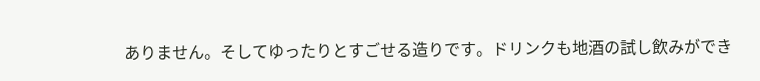ありません。そしてゆったりとすごせる造りです。ドリンクも地酒の試し飲みができ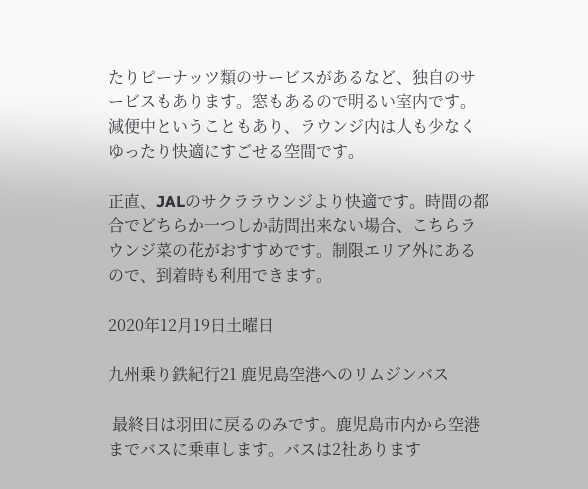たりピーナッツ類のサービスがあるなど、独自のサービスもあります。窓もあるので明るい室内です。減便中ということもあり、ラウンジ内は人も少なくゆったり快適にすごせる空間です。

正直、JALのサクララウンジより快適です。時間の都合でどちらか一つしか訪問出来ない場合、こちらラウンジ菜の花がおすすめです。制限エリア外にあるので、到着時も利用できます。

2020年12月19日土曜日

九州乗り鉄紀行21 鹿児島空港へのリムジンバス

 最終日は羽田に戻るのみです。鹿児島市内から空港までバスに乗車します。バスは2社あります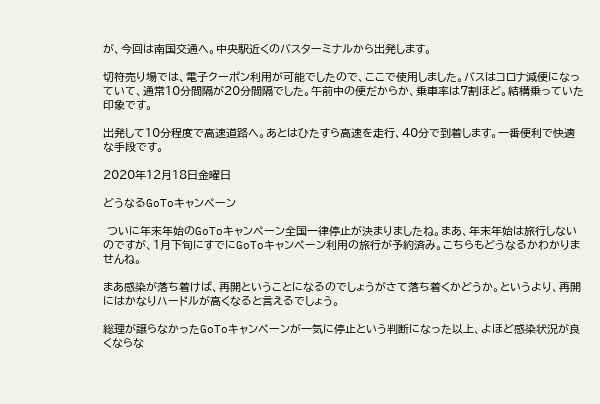が、今回は南国交通へ。中央駅近くのバスターミナルから出発します。

切符売り場では、電子クーポン利用が可能でしたので、ここで使用しました。バスはコロナ減便になっていて、通常10分間隔が20分間隔でした。午前中の便だからか、乗車率は7割ほど。結構乗っていた印象です。

出発して10分程度で高速道路へ。あとはひたすら高速を走行、40分で到着します。一番便利で快適な手段です。

2020年12月18日金曜日

どうなるGoToキャンペーン

 ついに年末年始のGoToキャンペーン全国一律停止が決まりましたね。まあ、年末年始は旅行しないのですが、1月下旬にすでにGoToキャンペーン利用の旅行が予約済み。こちらもどうなるかわかりませんね。

まあ感染が落ち着けば、再開ということになるのでしょうがさて落ち着くかどうか。というより、再開にはかなりハードルが高くなると言えるでしょう。

総理が譲らなかったGoToキャンペーンが一気に停止という判断になった以上、よほど感染状況が良くならな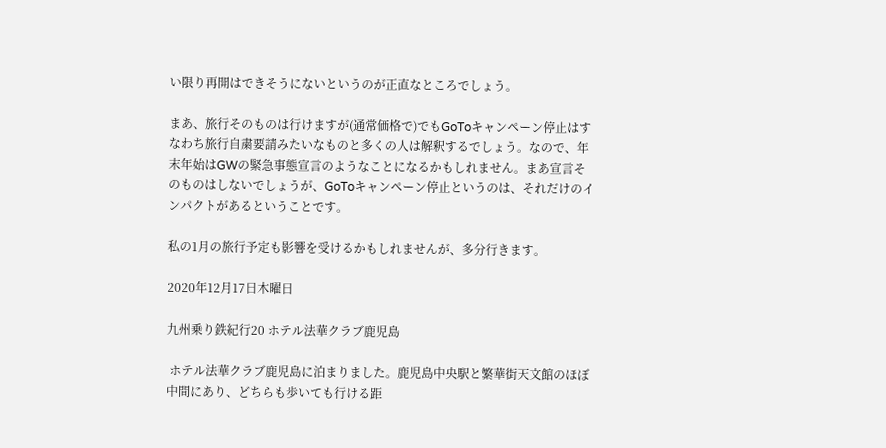い限り再開はできそうにないというのが正直なところでしょう。

まあ、旅行そのものは行けますが(通常価格で)でもGoToキャンペーン停止はすなわち旅行自粛要請みたいなものと多くの人は解釈するでしょう。なので、年末年始はGWの緊急事態宣言のようなことになるかもしれません。まあ宣言そのものはしないでしょうが、GoToキャンペーン停止というのは、それだけのインパクトがあるということです。

私の1月の旅行予定も影響を受けるかもしれませんが、多分行きます。

2020年12月17日木曜日

九州乗り鉄紀行20 ホテル法華クラブ鹿児島

 ホテル法華クラブ鹿児島に泊まりました。鹿児島中央駅と繁華街天文館のほぼ中間にあり、どちらも歩いても行ける距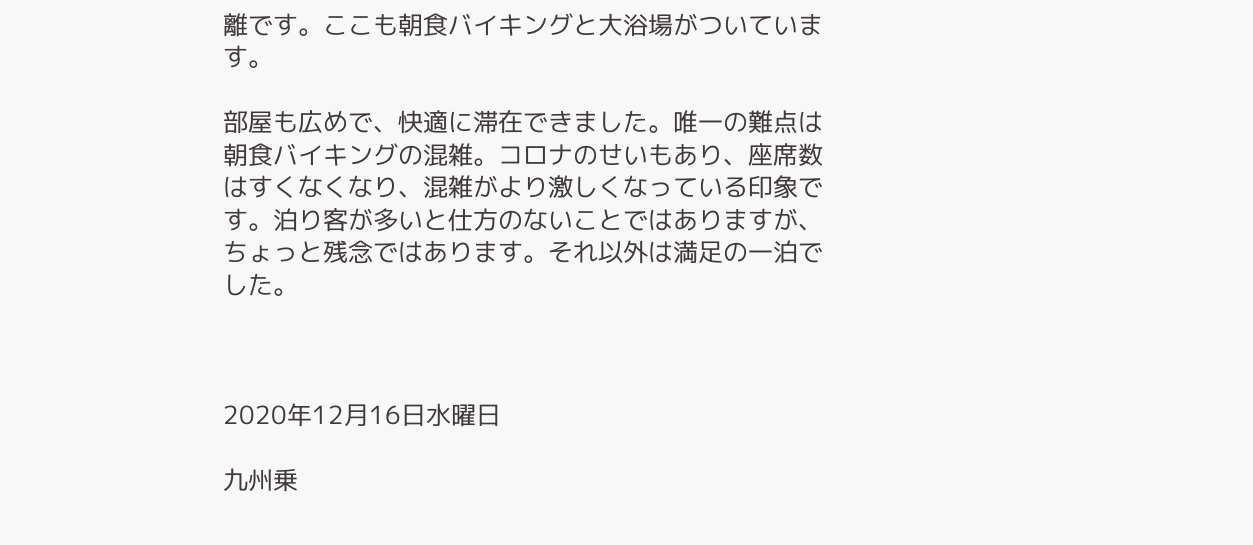離です。ここも朝食バイキングと大浴場がついています。

部屋も広めで、快適に滞在できました。唯一の難点は朝食バイキングの混雑。コロナのせいもあり、座席数はすくなくなり、混雑がより激しくなっている印象です。泊り客が多いと仕方のないことではありますが、ちょっと残念ではあります。それ以外は満足の一泊でした。



2020年12月16日水曜日

九州乗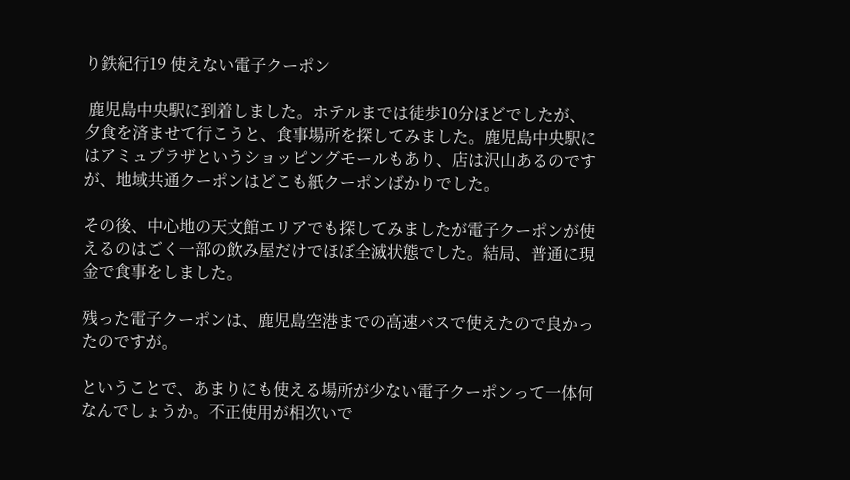り鉄紀行19 使えない電子クーポン

 鹿児島中央駅に到着しました。ホテルまでは徒歩10分ほどでしたが、夕食を済ませて行こうと、食事場所を探してみました。鹿児島中央駅にはアミュプラザというショッピングモールもあり、店は沢山あるのですが、地域共通クーポンはどこも紙クーポンばかりでした。

その後、中心地の天文館エリアでも探してみましたが電子クーポンが使えるのはごく一部の飲み屋だけでほぼ全滅状態でした。結局、普通に現金で食事をしました。

残った電子クーポンは、鹿児島空港までの高速バスで使えたので良かったのですが。

ということで、あまりにも使える場所が少ない電子クーポンって一体何なんでしょうか。不正使用が相次いで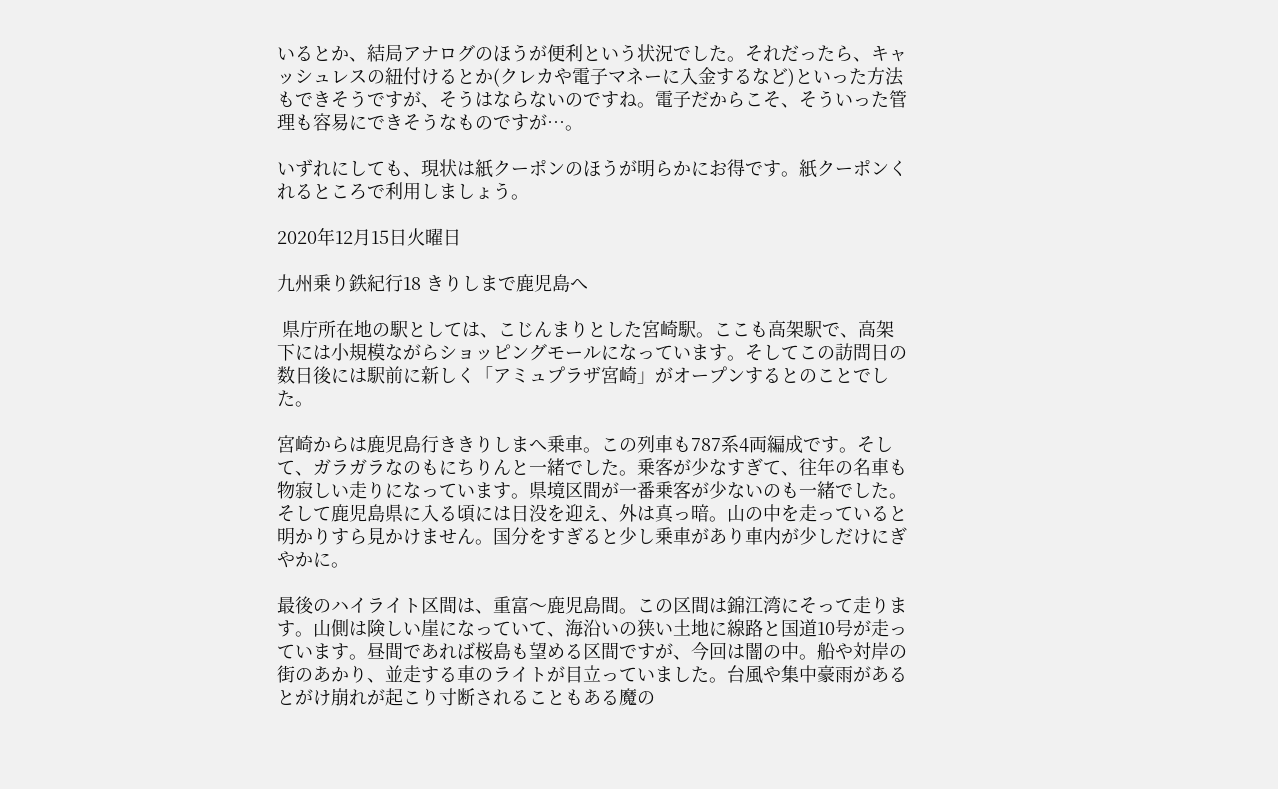いるとか、結局アナログのほうが便利という状況でした。それだったら、キャッシュレスの紐付けるとか(クレカや電子マネーに入金するなど)といった方法もできそうですが、そうはならないのですね。電子だからこそ、そういった管理も容易にできそうなものですが…。

いずれにしても、現状は紙クーポンのほうが明らかにお得です。紙クーポンくれるところで利用しましょう。

2020年12月15日火曜日

九州乗り鉄紀行18 きりしまで鹿児島へ

 県庁所在地の駅としては、こじんまりとした宮崎駅。ここも高架駅で、高架下には小規模ながらショッピングモールになっています。そしてこの訪問日の数日後には駅前に新しく「アミュプラザ宮崎」がオープンするとのことでした。

宮崎からは鹿児島行ききりしまへ乗車。この列車も787系4両編成です。そして、ガラガラなのもにちりんと一緒でした。乗客が少なすぎて、往年の名車も物寂しい走りになっています。県境区間が一番乗客が少ないのも一緒でした。そして鹿児島県に入る頃には日没を迎え、外は真っ暗。山の中を走っていると明かりすら見かけません。国分をすぎると少し乗車があり車内が少しだけにぎやかに。

最後のハイライト区間は、重富〜鹿児島間。この区間は錦江湾にそって走ります。山側は険しい崖になっていて、海沿いの狭い土地に線路と国道10号が走っています。昼間であれば桜島も望める区間ですが、今回は闇の中。船や対岸の街のあかり、並走する車のライトが目立っていました。台風や集中豪雨があるとがけ崩れが起こり寸断されることもある魔の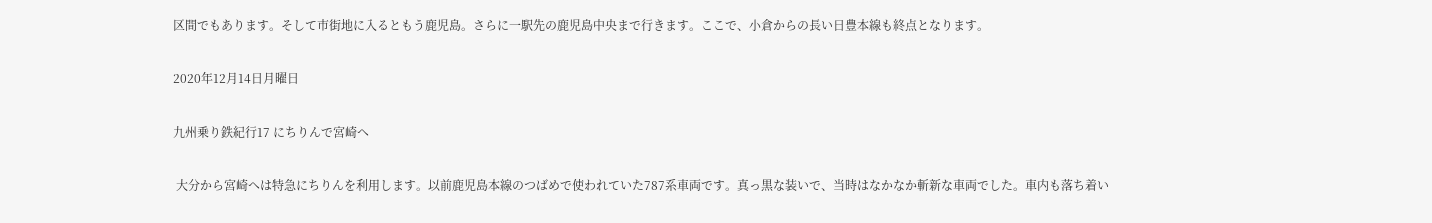区間でもあります。そして市街地に入るともう鹿児島。さらに一駅先の鹿児島中央まで行きます。ここで、小倉からの長い日豊本線も終点となります。

2020年12月14日月曜日

九州乗り鉄紀行17 にちりんで宮崎へ

 大分から宮崎へは特急にちりんを利用します。以前鹿児島本線のつばめで使われていた787系車両です。真っ黒な装いで、当時はなかなか斬新な車両でした。車内も落ち着い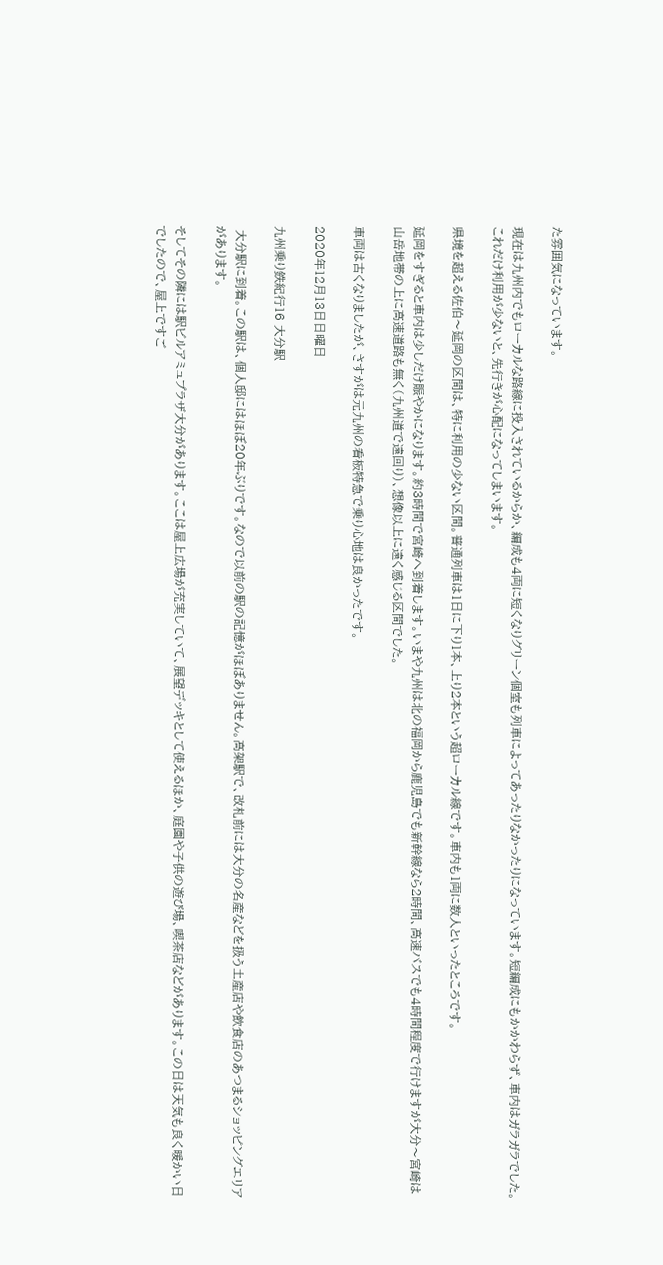た雰囲気になっています。

現在は九州内でもローカルな路線に投入されているからか、編成も4両に短くなりグリーン個室も列車によってあったりなかったりになっています。短編成にもかかわらず、車内はガラガラでした。これだけ利用が少ないと、先行きが心配になってしまいます。

県境を超える佐伯〜延岡の区間は、特に利用の少ない区間。普通列車は1日に下り1本、上り2本という超ローカル線です。車内も1両に数人といったところです。

延岡をすぎると車内は少しだけ賑やかになります。約3時間で宮崎へ到着します。いまや九州は北の福岡から鹿児島でも新幹線なら2時間、高速バスでも4時間程度で行けますが大分〜宮崎は山岳地帯の上に高速道路も無く(九州道で遠回り)、想像以上に遠く感じる区間でした。

車両は古くなりましたが、さすがは元九州の看板特急で乗り心地は良かったです。

2020年12月13日日曜日

九州乗り鉄紀行16 大分駅

 大分駅に到着。この駅は、個人邸にはほぼ20年ぶりです。なので以前の駅の記憶がほぼありません。高架駅で、改札前には大分の名産などを扱う土産店や飲食店のあつまるショッピングエリアがあります。

そしてその隣には駅ビルアミュプラザ大分があります。ここは屋上広場が充実していて、展望デッキとして使えるほか、庭園や子供の遊び場、喫茶店などがあります。この日は天気も良く暖かい日でしたので、屋上ですご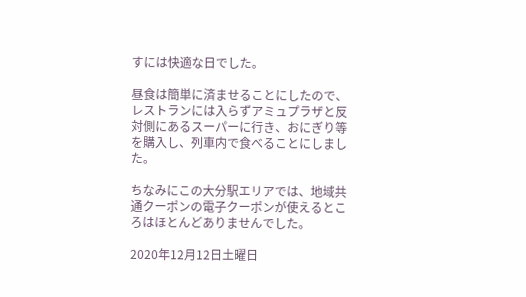すには快適な日でした。

昼食は簡単に済ませることにしたので、レストランには入らずアミュプラザと反対側にあるスーパーに行き、おにぎり等を購入し、列車内で食べることにしました。

ちなみにこの大分駅エリアでは、地域共通クーポンの電子クーポンが使えるところはほとんどありませんでした。

2020年12月12日土曜日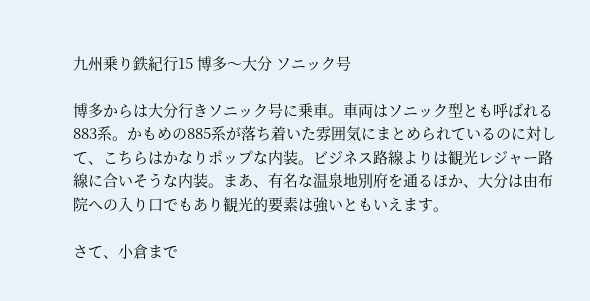九州乗り鉄紀行15 博多〜大分 ソニック号

博多からは大分行きソニック号に乗車。車両はソニック型とも呼ばれる883系。かもめの885系が落ち着いた雰囲気にまとめられているのに対して、こちらはかなりポップな内装。ビジネス路線よりは観光レジャー路線に合いそうな内装。まあ、有名な温泉地別府を通るほか、大分は由布院への入り口でもあり観光的要素は強いともいえます。

さて、小倉まで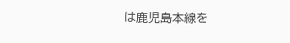は鹿児島本線を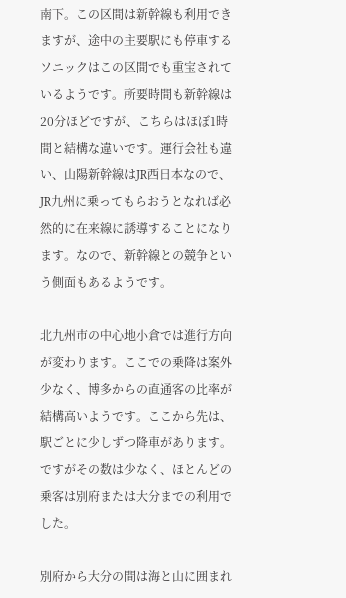南下。この区間は新幹線も利用できますが、途中の主要駅にも停車するソニックはこの区間でも重宝されているようです。所要時間も新幹線は20分ほどですが、こちらはほぼ1時間と結構な違いです。運行会社も違い、山陽新幹線はJR西日本なので、JR九州に乗ってもらおうとなれば必然的に在来線に誘導することになります。なので、新幹線との競争という側面もあるようです。

北九州市の中心地小倉では進行方向が変わります。ここでの乗降は案外少なく、博多からの直通客の比率が結構高いようです。ここから先は、駅ごとに少しずつ降車があります。ですがその数は少なく、ほとんどの乗客は別府または大分までの利用でした。

別府から大分の間は海と山に囲まれ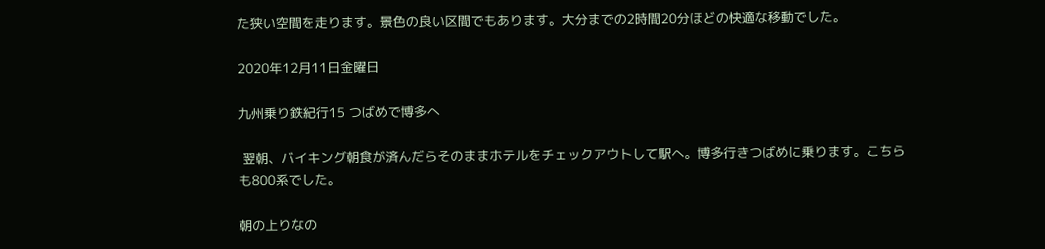た狭い空間を走ります。景色の良い区間でもあります。大分までの2時間20分ほどの快適な移動でした。

2020年12月11日金曜日

九州乗り鉄紀行15 つばめで博多へ

 翌朝、バイキング朝食が済んだらそのままホテルをチェックアウトして駅へ。博多行きつばめに乗ります。こちらも800系でした。

朝の上りなの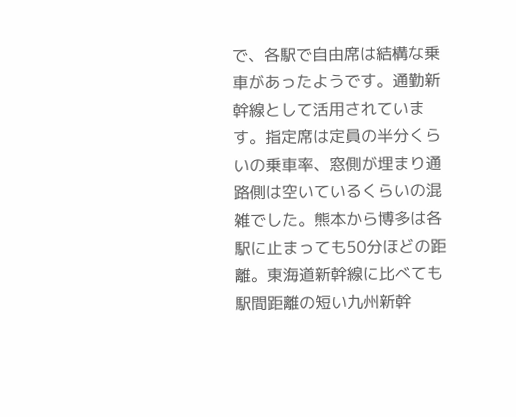で、各駅で自由席は結構な乗車があったようです。通勤新幹線として活用されています。指定席は定員の半分くらいの乗車率、窓側が埋まり通路側は空いているくらいの混雑でした。熊本から博多は各駅に止まっても50分ほどの距離。東海道新幹線に比べても駅間距離の短い九州新幹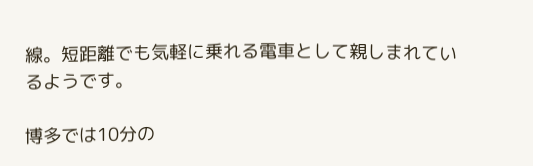線。短距離でも気軽に乗れる電車として親しまれているようです。

博多では10分の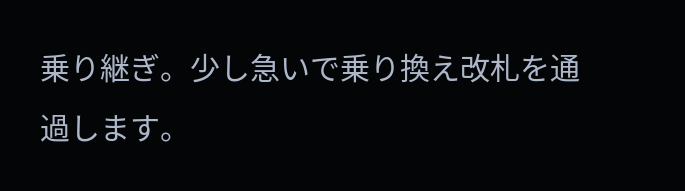乗り継ぎ。少し急いで乗り換え改札を通過します。